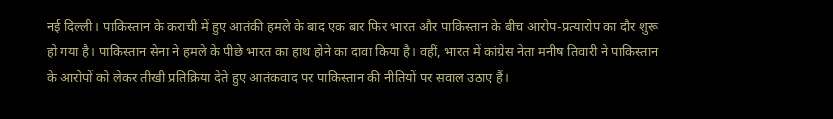नई दिल्ली। पाकिस्तान के कराची में हुए आतंकी हमले के बाद एक बार फिर भारत और पाकिस्तान के बीच आरोप-प्रत्यारोप का दौर शुरू हो गया है। पाकिस्तान सेना ने हमले के पीछे भारत का हाथ होने का दावा किया है। वहीं, भारत में कांग्रेस नेता मनीष तिवारी ने पाकिस्तान के आरोपों को लेकर तीखी प्रतिक्रिया देते हुए आतंकवाद पर पाकिस्तान की नीतियों पर सवाल उठाए हैं।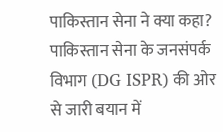पाकिस्तान सेना ने क्या कहा?
पाकिस्तान सेना के जनसंपर्क विभाग (DG ISPR) की ओर से जारी बयान में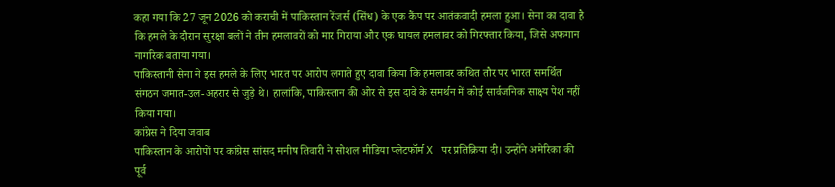कहा गया कि 27 जून 2026 को कराची में पाकिस्तान रेंजर्स (सिंध) के एक कैंप पर आतंकवादी हमला हुआ। सेना का दावा है कि हमले के दौरान सुरक्षा बलों ने तीन हमलावरों को मार गिराया और एक घायल हमलावर को गिरफ्तार किया, जिसे अफगान नागरिक बताया गया।
पाकिस्तानी सेना ने इस हमले के लिए भारत पर आरोप लगाते हुए दावा किया कि हमलावर कथित तौर पर भारत समर्थित संगठन जमात-उल-अहरार से जुड़े थे। हालांकि, पाकिस्तान की ओर से इस दावे के समर्थन में कोई सार्वजनिक साक्ष्य पेश नहीं किया गया।
कांग्रेस ने दिया जवाब
पाकिस्तान के आरोपों पर कांग्रेस सांसद मनीष तिवारी ने सोशल मीडिया प्लेटफॉर्म X पर प्रतिक्रिया दी। उन्होंने अमेरिका की पूर्व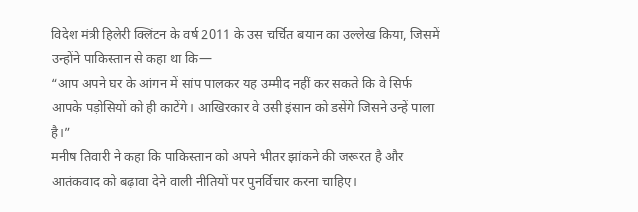विदेश मंत्री हिलेरी क्लिंटन के वर्ष 2011 के उस चर्चित बयान का उल्लेख किया, जिसमें उन्होंने पाकिस्तान से कहा था कि—
“आप अपने घर के आंगन में सांप पालकर यह उम्मीद नहीं कर सकते कि वे सिर्फ आपके पड़ोसियों को ही काटेंगे। आखिरकार वे उसी इंसान को डसेंगे जिसने उन्हें पाला है।”
मनीष तिवारी ने कहा कि पाकिस्तान को अपने भीतर झांकने की जरूरत है और आतंकवाद को बढ़ावा देने वाली नीतियों पर पुनर्विचार करना चाहिए।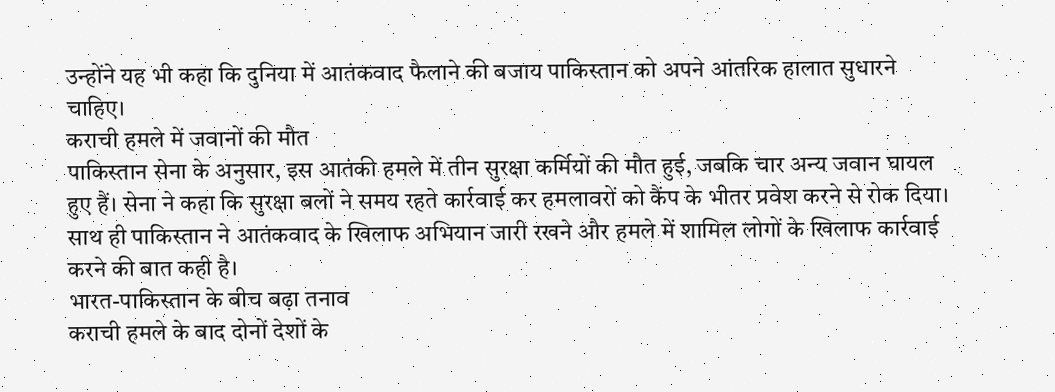उन्होंने यह भी कहा कि दुनिया में आतंकवाद फैलाने की बजाय पाकिस्तान को अपने आंतरिक हालात सुधारने चाहिए।
कराची हमले में जवानों की मौत
पाकिस्तान सेना के अनुसार, इस आतंकी हमले में तीन सुरक्षा कर्मियों की मौत हुई, जबकि चार अन्य जवान घायल हुए हैं। सेना ने कहा कि सुरक्षा बलों ने समय रहते कार्रवाई कर हमलावरों को कैंप के भीतर प्रवेश करने से रोक दिया। साथ ही पाकिस्तान ने आतंकवाद के खिलाफ अभियान जारी रखने और हमले में शामिल लोगों के खिलाफ कार्रवाई करने की बात कही है।
भारत-पाकिस्तान के बीच बढ़ा तनाव
कराची हमले के बाद दोनों देशों के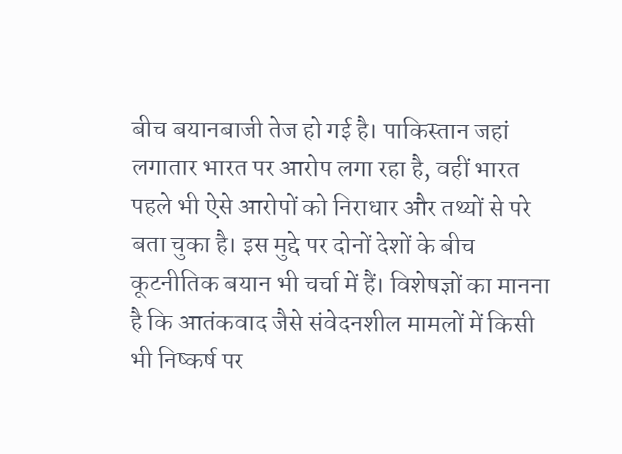बीच बयानबाजी तेज हो गई है। पाकिस्तान जहां लगातार भारत पर आरोप लगा रहा है, वहीं भारत पहले भी ऐसे आरोपों को निराधार और तथ्यों से परे बता चुका है। इस मुद्दे पर दोनों देशों के बीच कूटनीतिक बयान भी चर्चा में हैं। विशेषज्ञों का मानना है कि आतंकवाद जैसे संवेदनशील मामलों में किसी भी निष्कर्ष पर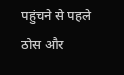पहुंचने से पहले ठोस और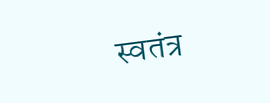स्वतंत्र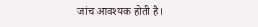जांच आवश्यक होती है।